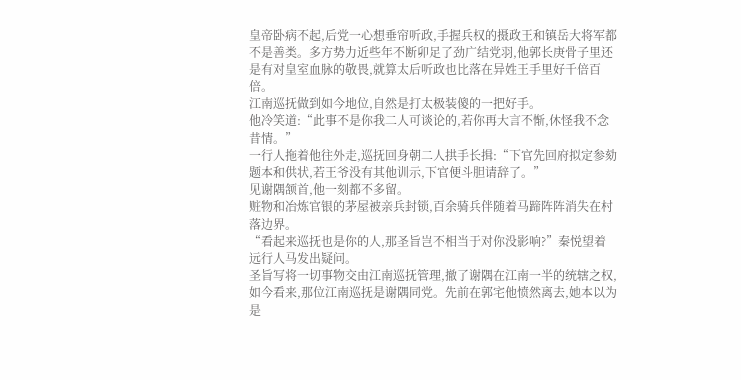皇帝卧病不起,后党一心想垂帘听政,手握兵权的摄政王和镇岳大将军都不是善类。多方势力近些年不断卯足了劲广结党羽,他郭长庚骨子里还是有对皇室血脉的敬畏,就算太后听政也比落在异姓王手里好千倍百倍。
江南巡抚做到如今地位,自然是打太极装傻的一把好手。
他冷笑道:“此事不是你我二人可谈论的,若你再大言不惭,休怪我不念昔情。”
一行人拖着他往外走,巡抚回身朝二人拱手长揖:“下官先回府拟定参劾题本和供状,若王爷没有其他训示,下官便斗胆请辞了。”
见谢隅颔首,他一刻都不多留。
赃物和冶炼官银的茅屋被亲兵封锁,百余骑兵伴随着马蹄阵阵消失在村落边界。
“看起来巡抚也是你的人,那圣旨岂不相当于对你没影响?”秦悦望着远行人马发出疑问。
圣旨写将一切事物交由江南巡抚管理,撤了谢隅在江南一半的统辖之权,如今看来,那位江南巡抚是谢隅同党。先前在郭宅他愤然离去,她本以为是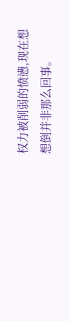权力被削弱的愤懑,现在想想倒并非那么回事。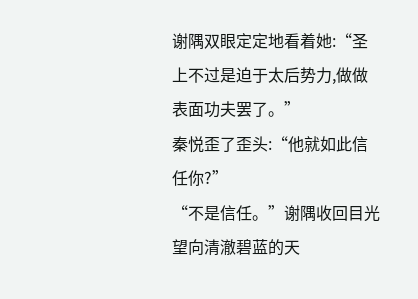谢隅双眼定定地看着她:“圣上不过是迫于太后势力,做做表面功夫罢了。”
秦悦歪了歪头:“他就如此信任你?”
“不是信任。”谢隅收回目光望向清澈碧蓝的天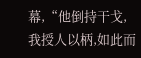幕,“他倒持干戈,我授人以柄,如此而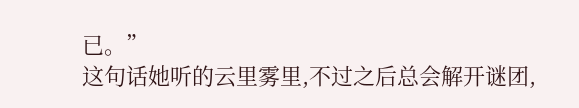已。”
这句话她听的云里雾里,不过之后总会解开谜团,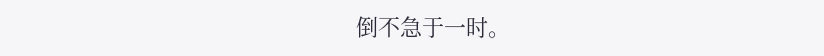倒不急于一时。